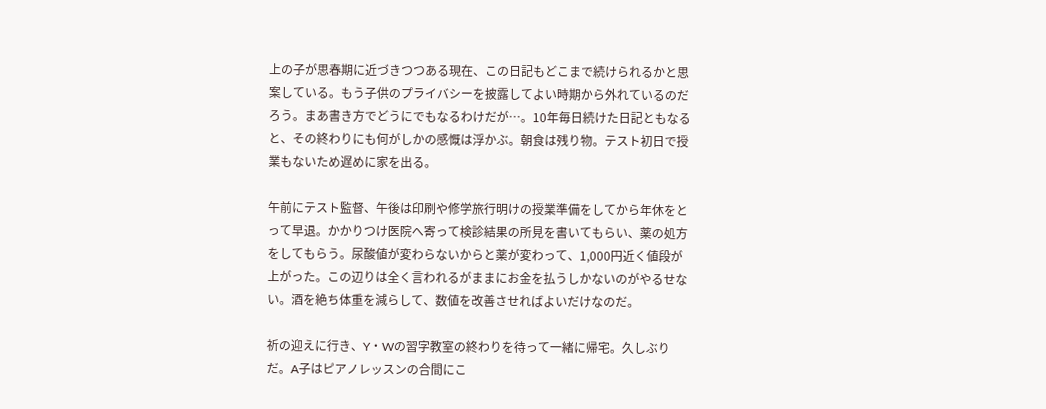上の子が思春期に近づきつつある現在、この日記もどこまで続けられるかと思案している。もう子供のプライバシーを披露してよい時期から外れているのだろう。まあ書き方でどうにでもなるわけだが…。10年毎日続けた日記ともなると、その終わりにも何がしかの感慨は浮かぶ。朝食は残り物。テスト初日で授業もないため遅めに家を出る。

午前にテスト監督、午後は印刷や修学旅行明けの授業準備をしてから年休をとって早退。かかりつけ医院へ寄って検診結果の所見を書いてもらい、薬の処方をしてもらう。尿酸値が変わらないからと薬が変わって、1,000円近く値段が上がった。この辺りは全く言われるがままにお金を払うしかないのがやるせない。酒を絶ち体重を減らして、数値を改善させればよいだけなのだ。

祈の迎えに行き、Y・Wの習字教室の終わりを待って一緒に帰宅。久しぶりだ。A子はピアノレッスンの合間にこ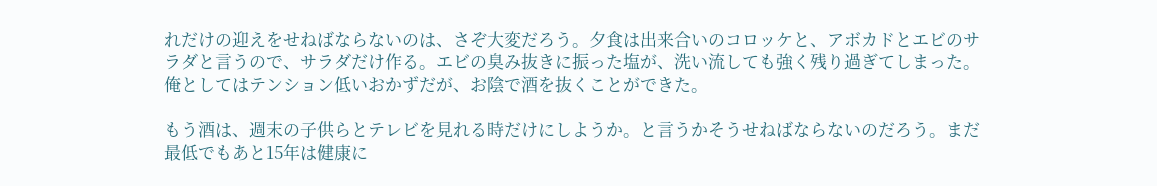れだけの迎えをせねばならないのは、さぞ大変だろう。夕食は出来合いのコロッケと、アボカドとエビのサラダと言うので、サラダだけ作る。エビの臭み抜きに振った塩が、洗い流しても強く残り過ぎてしまった。俺としてはテンション低いおかずだが、お陰で酒を抜くことができた。

もう酒は、週末の子供らとテレビを見れる時だけにしようか。と言うかそうせねばならないのだろう。まだ最低でもあと15年は健康に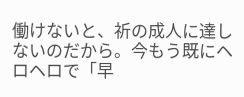働けないと、祈の成人に達しないのだから。今もう既にヘロヘロで「早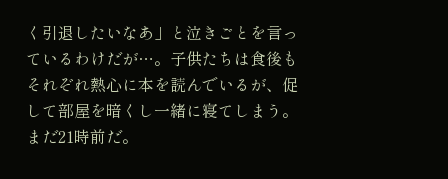く引退したいなあ」と泣きごとを言っているわけだが…。子供たちは食後もそれぞれ熱心に本を読んでいるが、促して部屋を暗くし一緒に寝てしまう。まだ21時前だ。